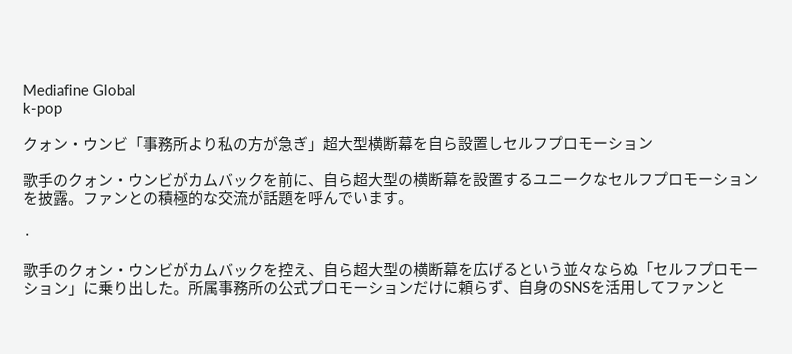Mediafine Global
k-pop

クォン・ウンビ「事務所より私の方が急ぎ」超大型横断幕を自ら設置しセルフプロモーション

歌手のクォン・ウンビがカムバックを前に、自ら超大型の横断幕を設置するユニークなセルフプロモーションを披露。ファンとの積極的な交流が話題を呼んでいます。

·

歌手のクォン・ウンビがカムバックを控え、自ら超大型の横断幕を広げるという並々ならぬ「セルフプロモーション」に乗り出した。所属事務所の公式プロモーションだけに頼らず、自身のSNSを活用してファンと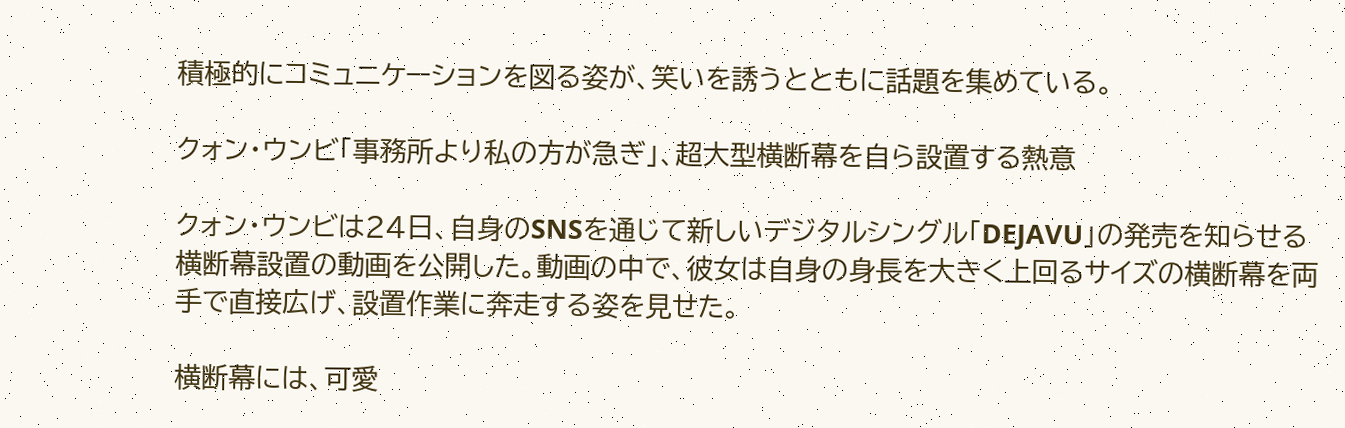積極的にコミュニケーションを図る姿が、笑いを誘うとともに話題を集めている。

クォン・ウンビ「事務所より私の方が急ぎ」、超大型横断幕を自ら設置する熱意

クォン・ウンビは24日、自身のSNSを通じて新しいデジタルシングル「DEJAVU」の発売を知らせる横断幕設置の動画を公開した。動画の中で、彼女は自身の身長を大きく上回るサイズの横断幕を両手で直接広げ、設置作業に奔走する姿を見せた。

横断幕には、可愛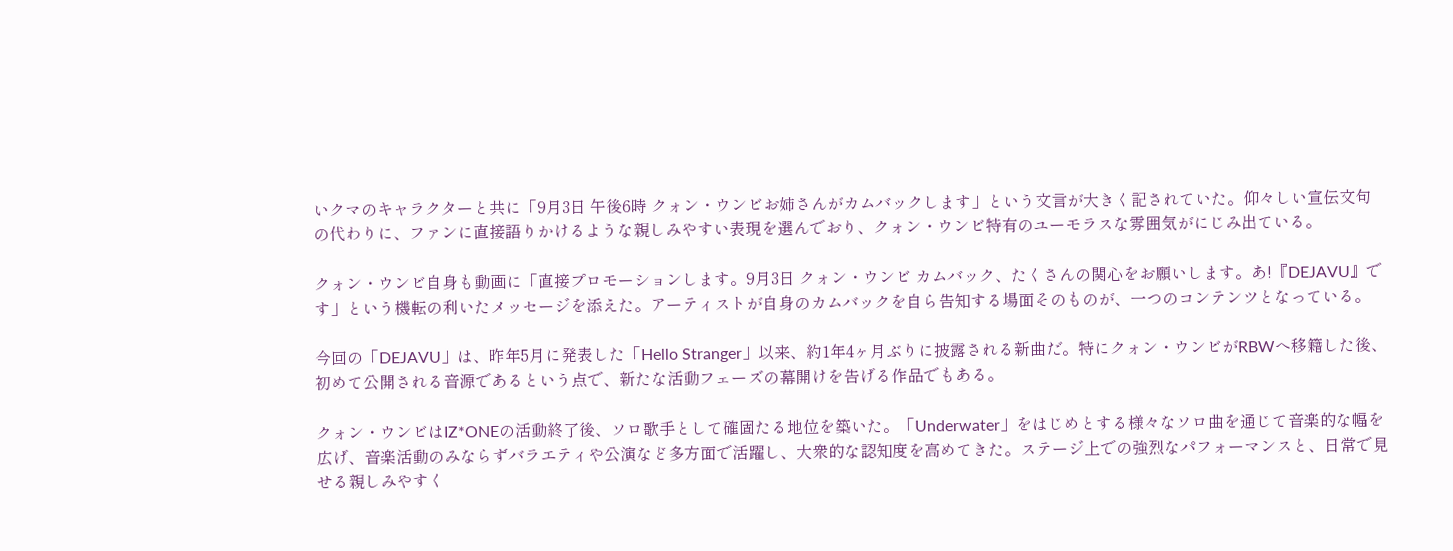いクマのキャラクターと共に「9月3日 午後6時 クォン・ウンビお姉さんがカムバックします」という文言が大きく記されていた。仰々しい宣伝文句の代わりに、ファンに直接語りかけるような親しみやすい表現を選んでおり、クォン・ウンビ特有のユーモラスな雰囲気がにじみ出ている。

クォン・ウンビ自身も動画に「直接プロモーションします。9月3日 クォン・ウンビ カムバック、たくさんの関心をお願いします。あ!『DEJAVU』です」という機転の利いたメッセージを添えた。アーティストが自身のカムバックを自ら告知する場面そのものが、一つのコンテンツとなっている。

今回の「DEJAVU」は、昨年5月に発表した「Hello Stranger」以来、約1年4ヶ月ぶりに披露される新曲だ。特にクォン・ウンビがRBWへ移籍した後、初めて公開される音源であるという点で、新たな活動フェーズの幕開けを告げる作品でもある。

クォン・ウンビはIZ*ONEの活動終了後、ソロ歌手として確固たる地位を築いた。「Underwater」をはじめとする様々なソロ曲を通じて音楽的な幅を広げ、音楽活動のみならずバラエティや公演など多方面で活躍し、大衆的な認知度を高めてきた。ステージ上での強烈なパフォーマンスと、日常で見せる親しみやすく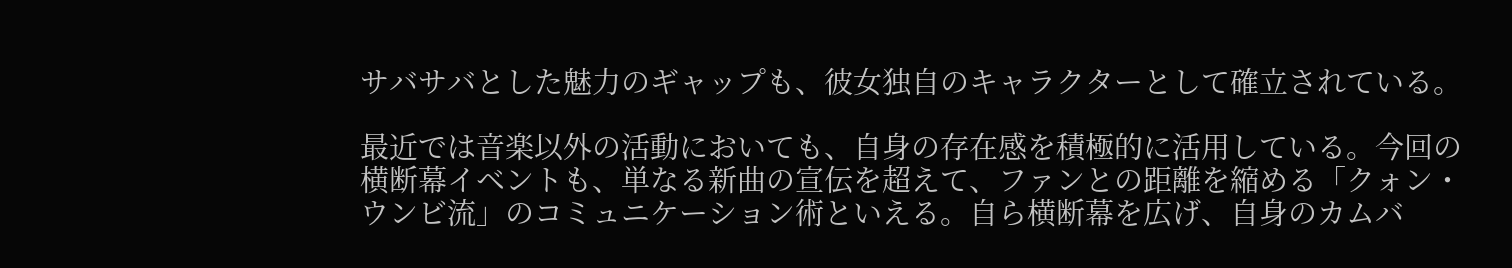サバサバとした魅力のギャップも、彼女独自のキャラクターとして確立されている。

最近では音楽以外の活動においても、自身の存在感を積極的に活用している。今回の横断幕イベントも、単なる新曲の宣伝を超えて、ファンとの距離を縮める「クォン・ウンビ流」のコミュニケーション術といえる。自ら横断幕を広げ、自身のカムバ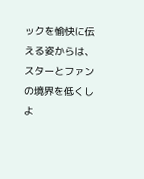ックを愉快に伝える姿からは、スターとファンの境界を低くしよ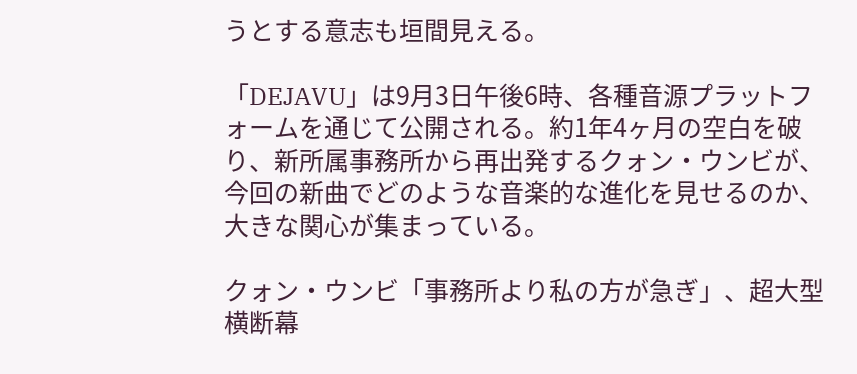うとする意志も垣間見える。

「DEJAVU」は9月3日午後6時、各種音源プラットフォームを通じて公開される。約1年4ヶ月の空白を破り、新所属事務所から再出発するクォン・ウンビが、今回の新曲でどのような音楽的な進化を見せるのか、大きな関心が集まっている。

クォン・ウンビ「事務所より私の方が急ぎ」、超大型横断幕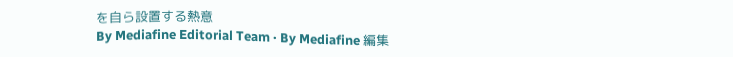を自ら設置する熱意
By Mediafine Editorial Team · By Mediafine 編集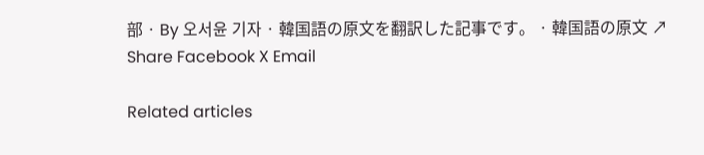部 · By 오서윤 기자 · 韓国語の原文を翻訳した記事です。 · 韓国語の原文 ↗
Share Facebook X Email

Related articles